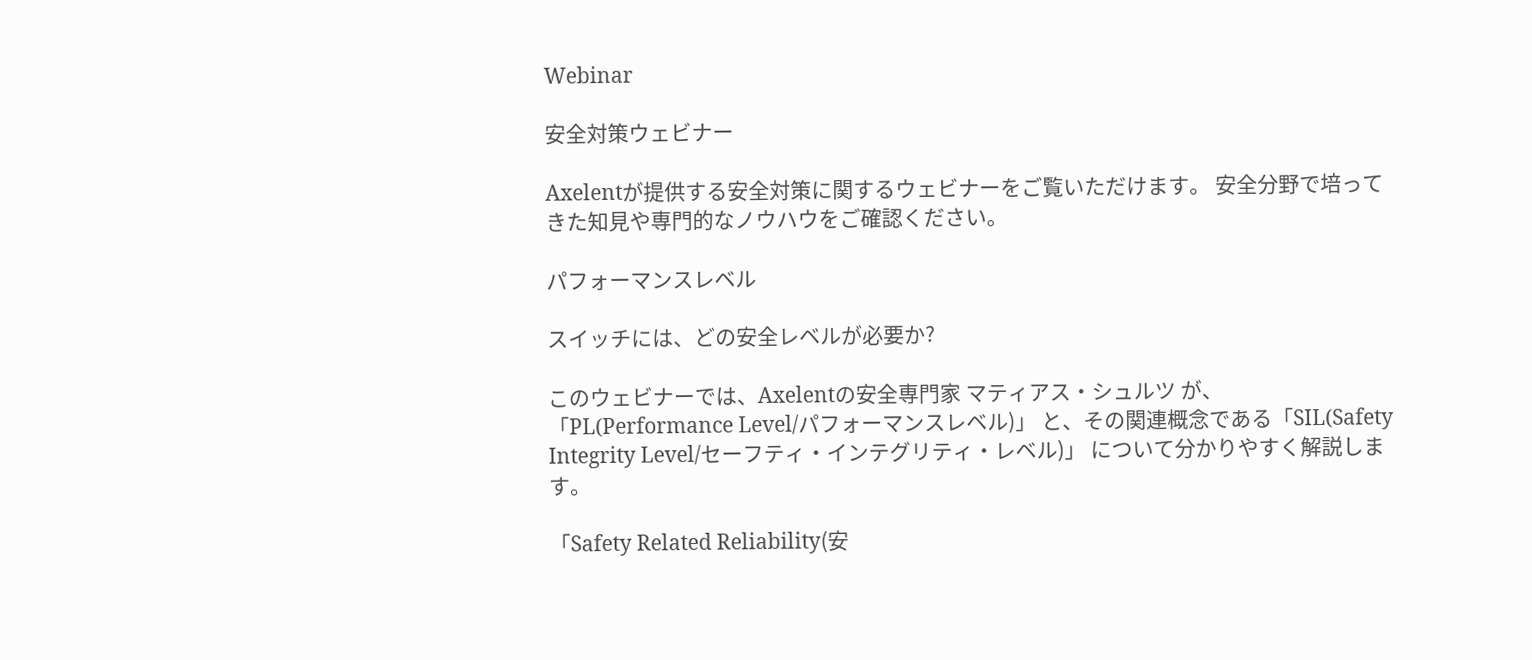Webinar

安全対策ウェビナー

Axelentが提供する安全対策に関するウェビナーをご覧いただけます。 安全分野で培ってきた知見や専門的なノウハウをご確認ください。

パフォーマンスレベル

スイッチには、どの安全レベルが必要か?

このウェビナーでは、Axelentの安全専門家 マティアス・シュルツ が、
「PL(Performance Level/パフォーマンスレベル)」 と、その関連概念である「SIL(Safety Integrity Level/セーフティ・インテグリティ・レベル)」 について分かりやすく解説します。

「Safety Related Reliability(安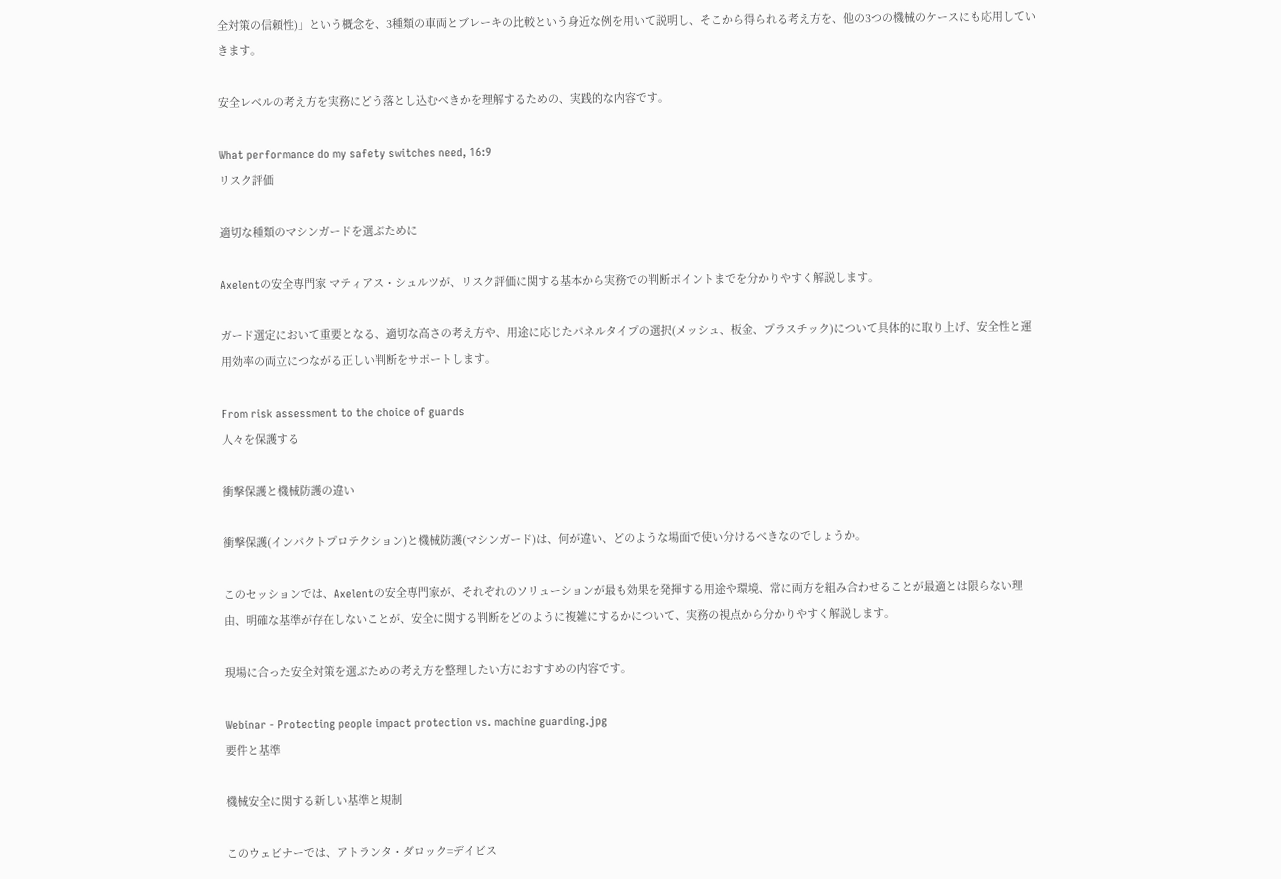全対策の信頼性)」という概念を、3種類の車両とブレーキの比較という身近な例を用いて説明し、そこから得られる考え方を、他の3つの機械のケースにも応用していきます。

安全レベルの考え方を実務にどう落とし込むべきかを理解するための、実践的な内容です。

What performance do my safety switches need, 16:9
リスク評価

適切な種類のマシンガードを選ぶために

Axelentの安全専門家 マティアス・シュルツが、リスク評価に関する基本から実務での判断ポイントまでを分かりやすく解説します。

ガード選定において重要となる、適切な高さの考え方や、用途に応じたパネルタイプの選択(メッシュ、板金、プラスチック)について具体的に取り上げ、安全性と運用効率の両立につながる正しい判断をサポートします。

From risk assessment to the choice of guards
人々を保護する

衝撃保護と機械防護の違い

衝撃保護(インパクトプロテクション)と機械防護(マシンガード)は、何が違い、どのような場面で使い分けるべきなのでしょうか。

このセッションでは、Axelentの安全専門家が、それぞれのソリューションが最も効果を発揮する用途や環境、常に両方を組み合わせることが最適とは限らない理由、明確な基準が存在しないことが、安全に関する判断をどのように複雑にするかについて、実務の視点から分かりやすく解説します。

現場に合った安全対策を選ぶための考え方を整理したい方におすすめの内容です。

Webinar - Protecting people impact protection vs. machine guarding.jpg
要件と基準

機械安全に関する新しい基準と規制

このウェビナーでは、アトランタ・ダロック=デイビス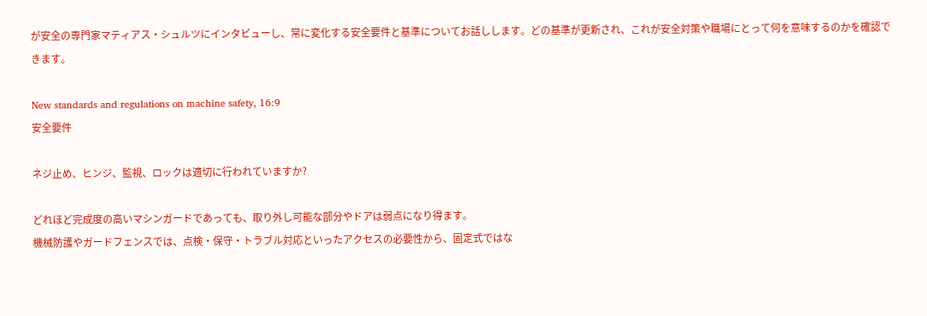が安全の専門家マティアス・シュルツにインタビューし、常に変化する安全要件と基準についてお話しします。どの基準が更新され、これが安全対策や職場にとって何を意味するのかを確認できます。

New standards and regulations on machine safety, 16:9
安全要件

ネジ止め、ヒンジ、監視、ロックは適切に行われていますか?

どれほど完成度の高いマシンガードであっても、取り外し可能な部分やドアは弱点になり得ます。
機械防護やガードフェンスでは、点検・保守・トラブル対応といったアクセスの必要性から、固定式ではな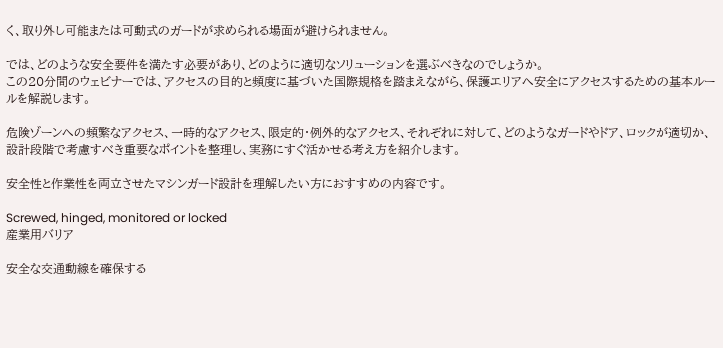く、取り外し可能または可動式のガードが求められる場面が避けられません。

では、どのような安全要件を満たす必要があり、どのように適切なソリューションを選ぶべきなのでしょうか。
この20分間のウェビナーでは、アクセスの目的と頻度に基づいた国際規格を踏まえながら、保護エリアへ安全にアクセスするための基本ルールを解説します。

危険ゾーンへの頻繁なアクセス、一時的なアクセス、限定的・例外的なアクセス、それぞれに対して、どのようなガードやドア、ロックが適切か、設計段階で考慮すべき重要なポイントを整理し、実務にすぐ活かせる考え方を紹介します。

安全性と作業性を両立させたマシンガード設計を理解したい方におすすめの内容です。

Screwed, hinged, monitored or locked
産業用バリア

安全な交通動線を確保する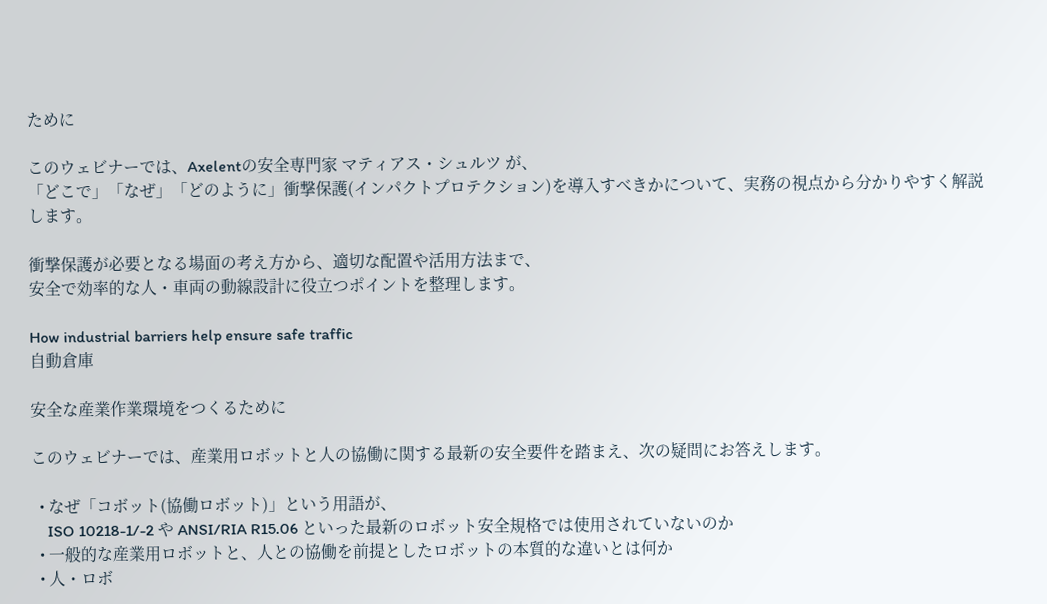ために

このウェビナーでは、Axelentの安全専門家 マティアス・シュルツ が、
「どこで」「なぜ」「どのように」衝撃保護(インパクトプロテクション)を導入すべきかについて、実務の視点から分かりやすく解説します。

衝撃保護が必要となる場面の考え方から、適切な配置や活用方法まで、
安全で効率的な人・車両の動線設計に役立つポイントを整理します。

How industrial barriers help ensure safe traffic
自動倉庫

安全な産業作業環境をつくるために

このウェビナーでは、産業用ロボットと人の協働に関する最新の安全要件を踏まえ、次の疑問にお答えします。

  • なぜ「コボット(協働ロボット)」という用語が、
    ISO 10218-1/-2 や ANSI/RIA R15.06 といった最新のロボット安全規格では使用されていないのか
  • 一般的な産業用ロボットと、人との協働を前提としたロボットの本質的な違いとは何か
  • 人・ロボ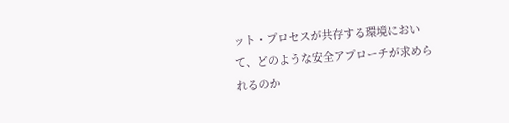ット・プロセスが共存する環境において、どのような安全アプローチが求められるのか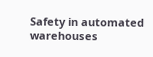Safety in automated warehouses